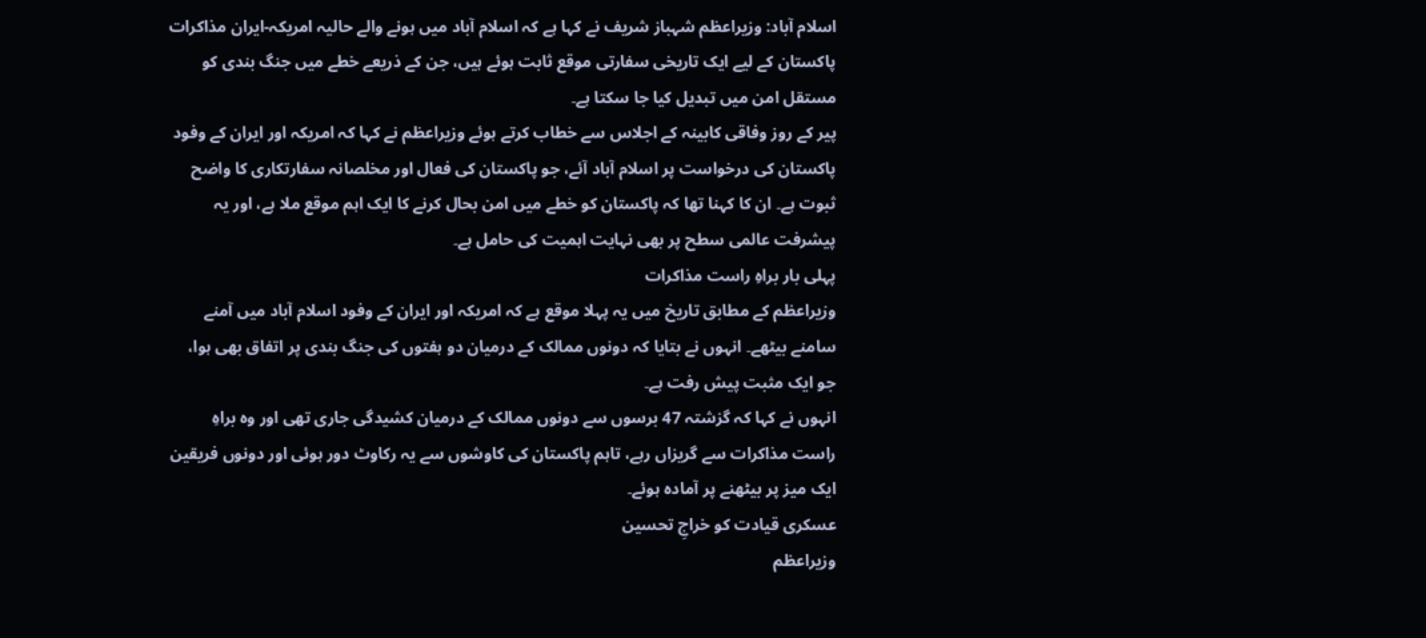اسلام آباد: وزیراعظم شہباز شریف نے کہا ہے کہ اسلام آباد میں ہونے والے حالیہ امریکہ-ایران مذاکرات پاکستان کے لیے ایک تاریخی سفارتی موقع ثابت ہوئے ہیں، جن کے ذریعے خطے میں جنگ بندی کو مستقل امن میں تبدیل کیا جا سکتا ہے۔
پیر کے روز وفاقی کابینہ کے اجلاس سے خطاب کرتے ہوئے وزیراعظم نے کہا کہ امریکہ اور ایران کے وفود پاکستان کی درخواست پر اسلام آباد آئے، جو پاکستان کی فعال اور مخلصانہ سفارتکاری کا واضح ثبوت ہے۔ ان کا کہنا تھا کہ پاکستان کو خطے میں امن بحال کرنے کا ایک اہم موقع ملا ہے، اور یہ پیشرفت عالمی سطح پر بھی نہایت اہمیت کی حامل ہے۔
پہلی بار براہِ راست مذاکرات
وزیراعظم کے مطابق تاریخ میں یہ پہلا موقع ہے کہ امریکہ اور ایران کے وفود اسلام آباد میں آمنے سامنے بیٹھے۔ انہوں نے بتایا کہ دونوں ممالک کے درمیان دو ہفتوں کی جنگ بندی پر اتفاق بھی ہوا، جو ایک مثبت پیش رفت ہے۔
انہوں نے کہا کہ گزشتہ 47 برسوں سے دونوں ممالک کے درمیان کشیدگی جاری تھی اور وہ براہِ راست مذاکرات سے گریزاں رہے، تاہم پاکستان کی کاوشوں سے یہ رکاوٹ دور ہوئی اور دونوں فریقین ایک میز پر بیٹھنے پر آمادہ ہوئے۔
عسکری قیادت کو خراجِ تحسین
وزیراعظم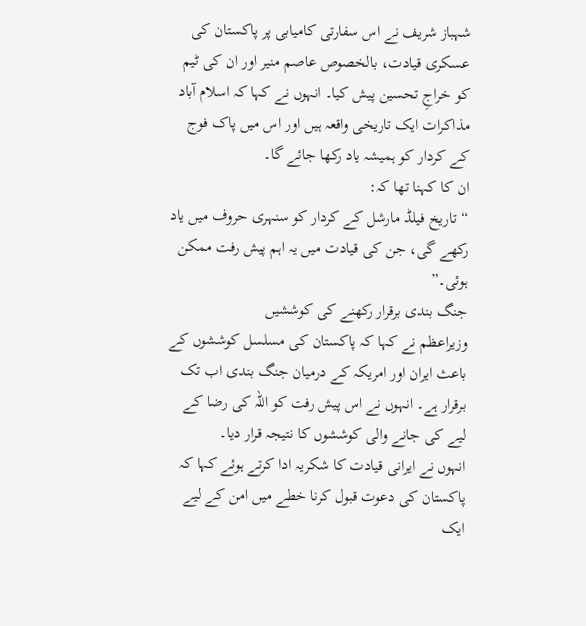شہباز شریف نے اس سفارتی کامیابی پر پاکستان کی عسکری قیادت، بالخصوص عاصم منیر اور ان کی ٹیم کو خراجِ تحسین پیش کیا۔ انہوں نے کہا کہ اسلام آباد مذاکرات ایک تاریخی واقعہ ہیں اور اس میں پاک فوج کے کردار کو ہمیشہ یاد رکھا جائے گا۔
ان کا کہنا تھا کہ:
“تاریخ فیلڈ مارشل کے کردار کو سنہری حروف میں یاد رکھے گی، جن کی قیادت میں یہ اہم پیش رفت ممکن ہوئی۔”
جنگ بندی برقرار رکھنے کی کوششیں
وزیراعظم نے کہا کہ پاکستان کی مسلسل کوششوں کے باعث ایران اور امریکہ کے درمیان جنگ بندی اب تک برقرار ہے۔ انہوں نے اس پیش رفت کو اللہ کی رضا کے لیے کی جانے والی کوششوں کا نتیجہ قرار دیا۔
انہوں نے ایرانی قیادت کا شکریہ ادا کرتے ہوئے کہا کہ پاکستان کی دعوت قبول کرنا خطے میں امن کے لیے ایک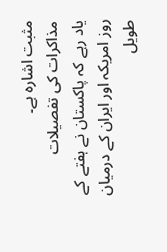مثبت اشارہ ہے۔
مذاکرات کی تفصیلات
یاد رہے کہ پاکستان نے ہفتے کے روز امریکہ اور ایران کے درمیان طویل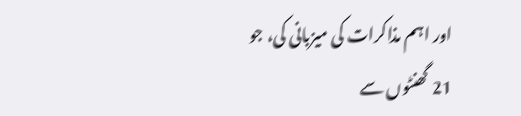اور اہم مذاکرات کی میزبانی کی، جو 21 گھنٹوں سے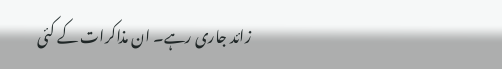زائد جاری رہے۔ ان مذاکرات کے کئی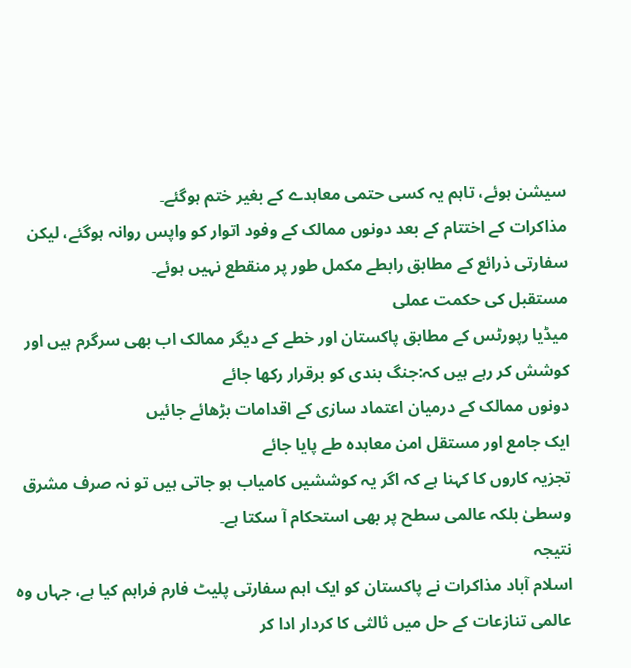سیشن ہوئے، تاہم یہ کسی حتمی معاہدے کے بغیر ختم ہوگئے۔
مذاکرات کے اختتام کے بعد دونوں ممالک کے وفود اتوار کو واپس روانہ ہوگئے، لیکن سفارتی ذرائع کے مطابق رابطے مکمل طور پر منقطع نہیں ہوئے۔
مستقبل کی حکمت عملی
میڈیا رپورٹس کے مطابق پاکستان اور خطے کے دیگر ممالک اب بھی سرگرم ہیں اور کوشش کر رہے ہیں کہ:جنگ بندی کو برقرار رکھا جائے
دونوں ممالک کے درمیان اعتماد سازی کے اقدامات بڑھائے جائیں
ایک جامع اور مستقل امن معاہدہ طے پایا جائے
تجزیہ کاروں کا کہنا ہے کہ اگر یہ کوششیں کامیاب ہو جاتی ہیں تو نہ صرف مشرق وسطیٰ بلکہ عالمی سطح پر بھی استحکام آ سکتا ہے۔
نتیجہ
اسلام آباد مذاکرات نے پاکستان کو ایک اہم سفارتی پلیٹ فارم فراہم کیا ہے، جہاں وہ عالمی تنازعات کے حل میں ثالثی کا کردار ادا کر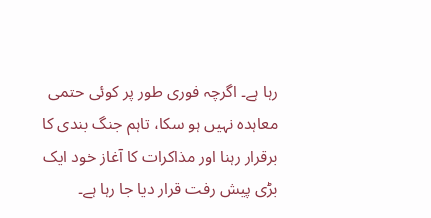رہا ہے۔ اگرچہ فوری طور پر کوئی حتمی معاہدہ نہیں ہو سکا، تاہم جنگ بندی کا برقرار رہنا اور مذاکرات کا آغاز خود ایک بڑی پیش رفت قرار دیا جا رہا ہے۔